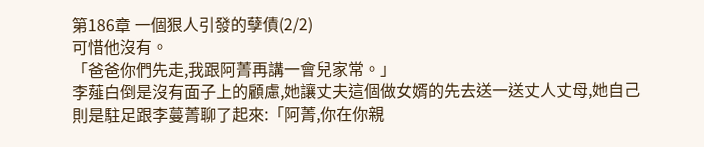第186章 一個狠人引發的孽債(2/2)
可惜他沒有。
「爸爸你們先走,我跟阿菁再講一會兒家常。」
李薤白倒是沒有面子上的顧慮,她讓丈夫這個做女婿的先去送一送丈人丈母,她自己則是駐足跟李蔓菁聊了起來:「阿菁,你在你親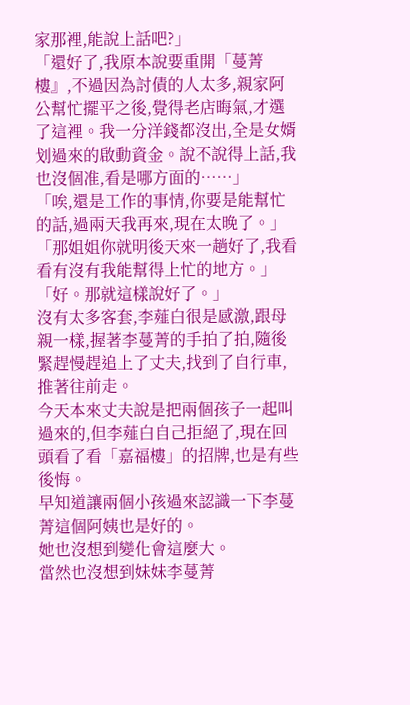家那裡,能說上話吧?」
「還好了,我原本說要重開「蔓菁樓』,不過因為討債的人太多,親家阿公幫忙擺平之後,覺得老店晦氣,才選了這裡。我一分洋錢都沒出,全是女婿划過來的啟動資金。說不說得上話,我也沒個准,看是哪方面的……」
「唉,還是工作的事情,你要是能幫忙的話,過兩天我再來,現在太晚了。」
「那姐姐你就明後天來一趟好了,我看看有沒有我能幫得上忙的地方。」
「好。那就這樣說好了。」
沒有太多客套,李薤白很是感激,跟母親一樣,握著李蔓菁的手拍了拍,隨後緊趕慢趕追上了丈夫,找到了自行車,推著往前走。
今天本來丈夫說是把兩個孩子一起叫過來的,但李薤白自己拒絕了,現在回頭看了看「嘉福樓」的招牌,也是有些後悔。
早知道讓兩個小孩過來認識一下李蔓菁這個阿姨也是好的。
她也沒想到變化會這麼大。
當然也沒想到妹妹李蔓菁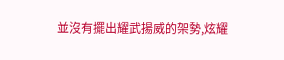並沒有擺出耀武揚威的架勢,炫耀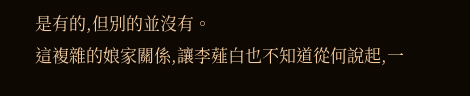是有的,但別的並沒有。
這複雜的娘家關係,讓李薤白也不知道從何說起,一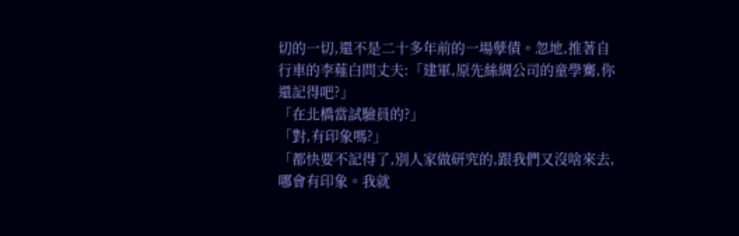切的一切,還不是二十多年前的一場孽債。忽地,推著自行車的李薤白問丈夫:「建軍,原先絲綢公司的童學騫,你還記得吧?」
「在北橋當試驗員的?」
「對,有印象嗎?」
「都快要不記得了,別人家做研究的,跟我們又沒啥來去,哪會有印象。我就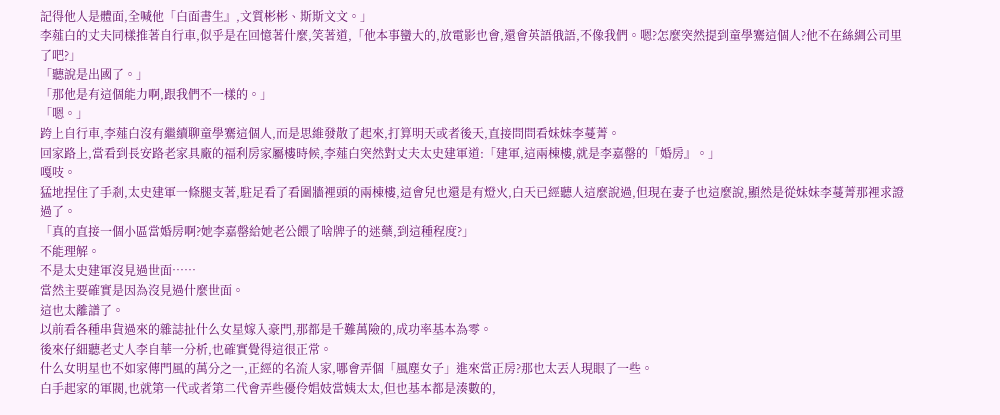記得他人是體面,全喊他「白面書生』,文質彬彬、斯斯文文。」
李薤白的丈夫同樣推著自行車,似乎是在回憶著什麼,笑著道,「他本事蠻大的,放電影也會,還會英語俄語,不像我們。嗯?怎麼突然提到童學騫這個人?他不在絲綢公司里了吧?」
「聽說是出國了。」
「那他是有這個能力啊,跟我們不一樣的。」
「嗯。」
跨上自行車,李薤白沒有繼續聊童學騫這個人,而是思維發散了起來,打算明天或者後天,直接問問看妹妹李蔓菁。
回家路上,當看到長安路老家具廠的福利房家屬樓時候,李薤白突然對丈夫太史建軍道:「建軍,這兩棟樓,就是李嘉罄的「婚房』。」
嘎吱。
猛地捏住了手剎,太史建軍一條腿支著,駐足看了看圍牆裡頭的兩棟樓,這會兒也還是有燈火,白天已經聽人這麼說過,但現在妻子也這麼說,顯然是從妹妹李蔓菁那裡求證過了。
「真的直接一個小區當婚房啊?她李嘉罄給她老公餵了啥牌子的迷藥,到這種程度?」
不能理解。
不是太史建軍沒見過世面……
當然主要確實是因為沒見過什麼世面。
這也太離譜了。
以前看各種串貨過來的雜誌扯什么女星嫁入豪門,那都是千難萬險的,成功率基本為零。
後來仔細聽老丈人李自華一分析,也確實覺得這很正常。
什么女明星也不如家傳門風的萬分之一,正經的名流人家,哪會弄個「風塵女子」進來當正房?那也太丟人現眼了一些。
白手起家的軍閥,也就第一代或者第二代會弄些優伶娼妓當姨太太,但也基本都是湊數的,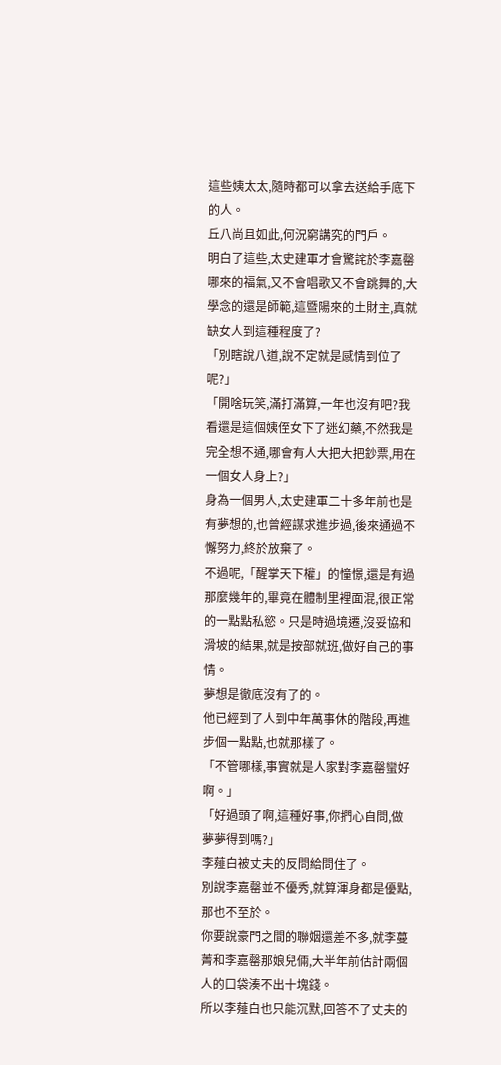這些姨太太,隨時都可以拿去送給手底下的人。
丘八尚且如此,何況窮講究的門戶。
明白了這些,太史建軍才會驚詫於李嘉罄哪來的福氣,又不會唱歌又不會跳舞的,大學念的還是師範,這暨陽來的土財主,真就缺女人到這種程度了?
「別瞎說八道,說不定就是感情到位了呢?」
「開啥玩笑,滿打滿算,一年也沒有吧?我看還是這個姨侄女下了迷幻藥,不然我是完全想不通,哪會有人大把大把鈔票,用在一個女人身上?」
身為一個男人,太史建軍二十多年前也是有夢想的,也曾經謀求進步過,後來通過不懈努力,終於放棄了。
不過呢,「醒掌天下權」的憧憬,還是有過那麼幾年的,畢竟在體制里裡面混,很正常的一點點私慾。只是時過境遷,沒妥協和滑坡的結果,就是按部就班,做好自己的事情。
夢想是徹底沒有了的。
他已經到了人到中年萬事休的階段,再進步個一點點,也就那樣了。
「不管哪樣,事實就是人家對李嘉罄蠻好啊。」
「好過頭了啊,這種好事,你捫心自問,做夢夢得到嗎?」
李薤白被丈夫的反問給問住了。
別說李嘉罄並不優秀,就算渾身都是優點,那也不至於。
你要說豪門之間的聯姻還差不多,就李蔓菁和李嘉罄那娘兒倆,大半年前估計兩個人的口袋湊不出十塊錢。
所以李薤白也只能沉默,回答不了丈夫的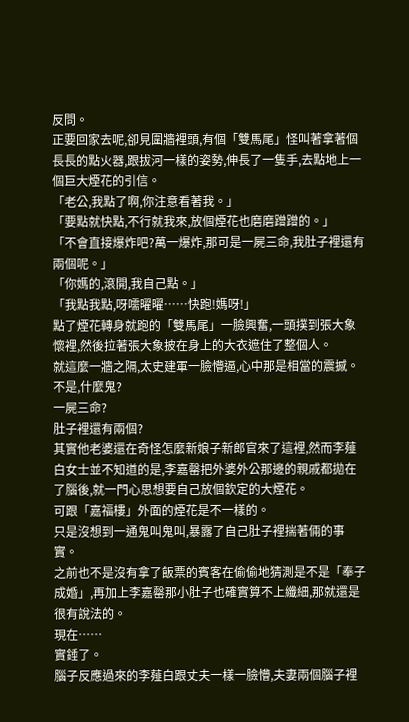反問。
正要回家去呢,卻見圍牆裡頭,有個「雙馬尾」怪叫著拿著個長長的點火器,跟拔河一樣的姿勢,伸長了一隻手,去點地上一個巨大煙花的引信。
「老公,我點了啊,你注意看著我。」
「要點就快點,不行就我來,放個煙花也磨磨蹭蹭的。」
「不會直接爆炸吧?萬一爆炸,那可是一屍三命,我肚子裡還有兩個呢。」
「你媽的,滾開,我自己點。」
「我點我點,呀嚅曜曜……快跑!媽呀!」
點了煙花轉身就跑的「雙馬尾」一臉興奮,一頭撲到張大象懷裡,然後拉著張大象披在身上的大衣遮住了整個人。
就這麼一牆之隔,太史建軍一臉懵逼,心中那是相當的震撼。
不是,什麼鬼?
一屍三命?
肚子裡還有兩個?
其實他老婆還在奇怪怎麼新娘子新郎官來了這裡,然而李薤白女士並不知道的是,李嘉罄把外婆外公那邊的親戚都拋在了腦後,就一門心思想要自己放個欽定的大煙花。
可跟「嘉福樓」外面的煙花是不一樣的。
只是沒想到一通鬼叫鬼叫,暴露了自己肚子裡揣著倆的事實。
之前也不是沒有拿了飯票的賓客在偷偷地猜測是不是「奉子成婚」,再加上李嘉罄那小肚子也確實算不上纖細,那就還是很有說法的。
現在……
實錘了。
腦子反應過來的李薤白跟丈夫一樣一臉懵,夫妻兩個腦子裡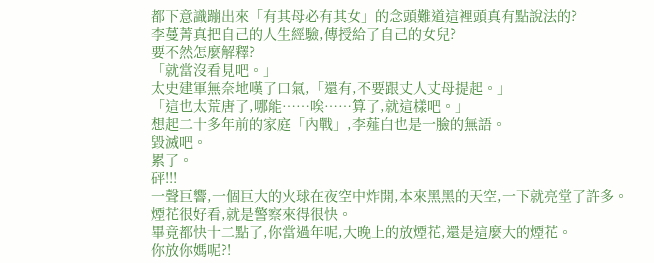都下意識蹦出來「有其母必有其女」的念頭難道這裡頭真有點說法的?
李蔓菁真把自己的人生經驗,傳授給了自己的女兒?
要不然怎麼解釋?
「就當沒看見吧。」
太史建軍無奈地嘆了口氣,「還有,不要跟丈人丈母提起。」
「這也太荒唐了,哪能……唉……算了,就這樣吧。」
想起二十多年前的家庭「內戰」,李薤白也是一臉的無語。
毀滅吧。
累了。
砰!!!
一聲巨響,一個巨大的火球在夜空中炸開,本來黑黑的天空,一下就亮堂了許多。
煙花很好看,就是警察來得很快。
畢竟都快十二點了,你當過年呢,大晚上的放煙花,還是這麼大的煙花。
你放你媽呢?!